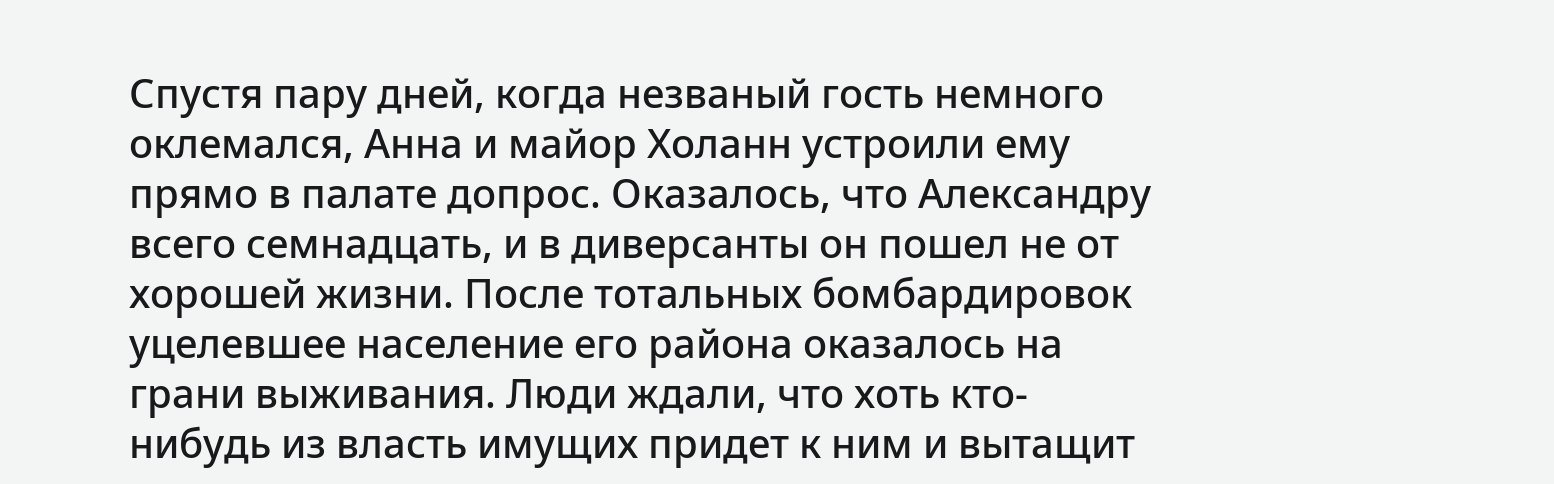Спустя пару дней, когда незваный гость немного оклемался, Анна и майор Холанн устроили ему прямо в палате допрос. Оказалось, что Александру всего семнадцать, и в диверсанты он пошел не от хорошей жизни. После тотальных бомбардировок уцелевшее население его района оказалось на грани выживания. Люди ждали, что хоть кто-нибудь из власть имущих придет к ним и вытащит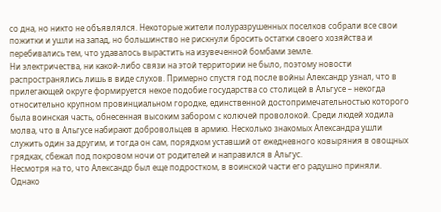со дна, но никто не объявлялся. Некоторые жители полуразрушенных поселков собрали все свои пожитки и ушли на запад, но большинство не рискнули бросить остатки своего хозяйства и перебивались тем, что удавалось вырастить на изувеченной бомбами земле.
Ни электричества, ни какой-либо связи на этой территории не было, поэтому новости распространялись лишь в виде слухов. Примерно спустя год после войны Александр узнал, что в прилегающей округе формируется некое подобие государства со столицей в Альгусе – некогда относительно крупном провинциальном городке, единственной достопримечательностью которого была воинская часть, обнесенная высоким забором с колючей проволокой. Среди людей ходила молва, что в Альгусе набирают добровольцев в армию. Несколько знакомых Александра ушли служить один за другим, и тогда он сам, порядком уставший от ежедневного ковыряния в овощных грядках, сбежал под покровом ночи от родителей и направился в Альгус.
Несмотря на то, что Александр был еще подростком, в воинской части его радушно приняли. Однако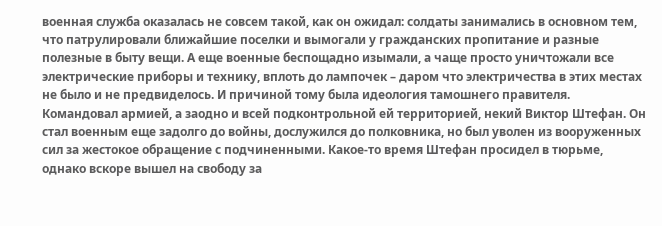военная служба оказалась не совсем такой, как он ожидал: солдаты занимались в основном тем, что патрулировали ближайшие поселки и вымогали у гражданских пропитание и разные полезные в быту вещи. А еще военные беспощадно изымали, а чаще просто уничтожали все электрические приборы и технику, вплоть до лампочек – даром что электричества в этих местах не было и не предвиделось. И причиной тому была идеология тамошнего правителя.
Командовал армией, а заодно и всей подконтрольной ей территорией, некий Виктор Штефан. Он стал военным еще задолго до войны, дослужился до полковника, но был уволен из вооруженных сил за жестокое обращение с подчиненными. Какое-то время Штефан просидел в тюрьме, однако вскоре вышел на свободу за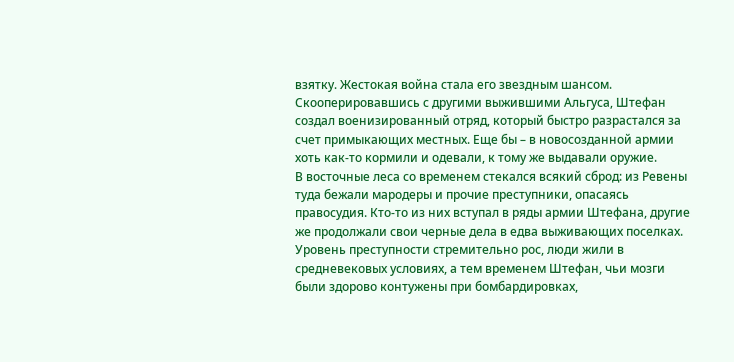взятку. Жестокая война стала его звездным шансом. Скооперировавшись с другими выжившими Альгуса, Штефан создал военизированный отряд, который быстро разрастался за счет примыкающих местных. Еще бы – в новосозданной армии хоть как-то кормили и одевали, к тому же выдавали оружие.
В восточные леса со временем стекался всякий сброд: из Ревены туда бежали мародеры и прочие преступники, опасаясь правосудия. Кто-то из них вступал в ряды армии Штефана, другие же продолжали свои черные дела в едва выживающих поселках. Уровень преступности стремительно рос, люди жили в средневековых условиях, а тем временем Штефан, чьи мозги были здорово контужены при бомбардировках,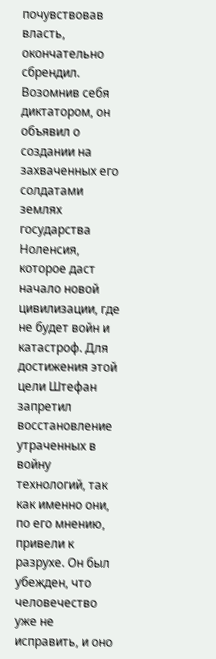почувствовав власть, окончательно сбрендил. Возомнив себя диктатором, он объявил о создании на захваченных его солдатами землях государства Ноленсия, которое даст начало новой цивилизации, где не будет войн и катастроф. Для достижения этой цели Штефан запретил восстановление утраченных в войну технологий, так как именно они, по его мнению, привели к разрухе. Он был убежден, что человечество уже не исправить, и оно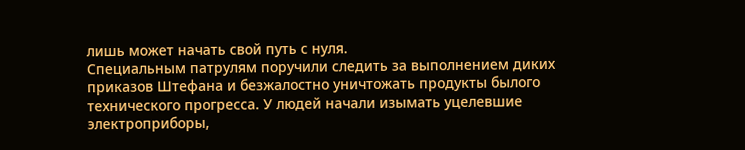лишь может начать свой путь с нуля.
Специальным патрулям поручили следить за выполнением диких приказов Штефана и безжалостно уничтожать продукты былого технического прогресса. У людей начали изымать уцелевшие электроприборы,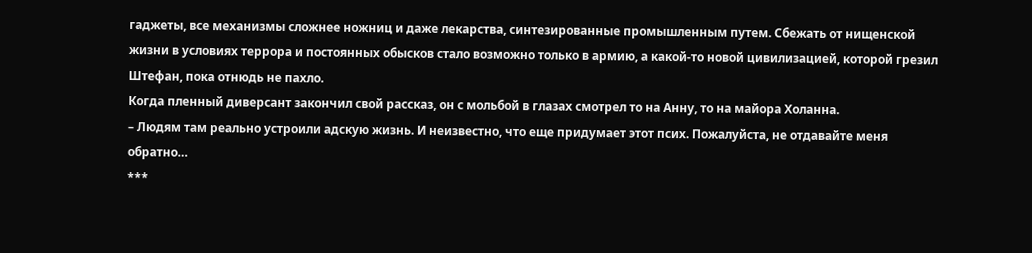гаджеты, все механизмы сложнее ножниц и даже лекарства, синтезированные промышленным путем. Сбежать от нищенской жизни в условиях террора и постоянных обысков стало возможно только в армию, а какой-то новой цивилизацией, которой грезил Штефан, пока отнюдь не пахло.
Когда пленный диверсант закончил свой рассказ, он с мольбой в глазах смотрел то на Анну, то на майора Холанна.
– Людям там реально устроили адскую жизнь. И неизвестно, что еще придумает этот псих. Пожалуйста, не отдавайте меня обратно…
***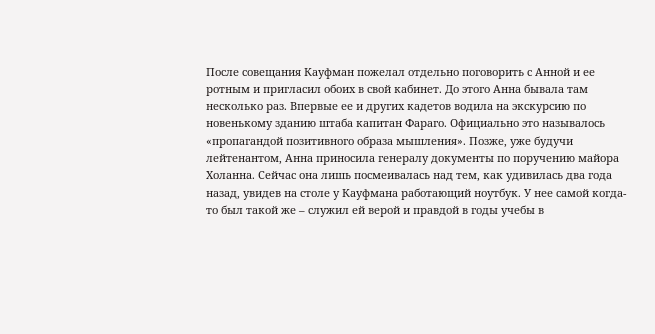После совещания Кауфман пожелал отдельно поговорить с Анной и ее ротным и пригласил обоих в свой кабинет. До этого Анна бывала там несколько раз. Впервые ее и других кадетов водила на экскурсию по новенькому зданию штаба капитан Фараго. Официально это называлось «пропагандой позитивного образа мышления». Позже, уже будучи лейтенантом, Анна приносила генералу документы по поручению майора Холанна. Сейчас она лишь посмеивалась над тем, как удивилась два года назад, увидев на столе у Кауфмана работающий ноутбук. У нее самой когда-то был такой же – служил ей верой и правдой в годы учебы в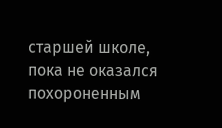старшей школе, пока не оказался похороненным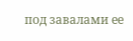под завалами ее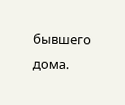бывшего дома.